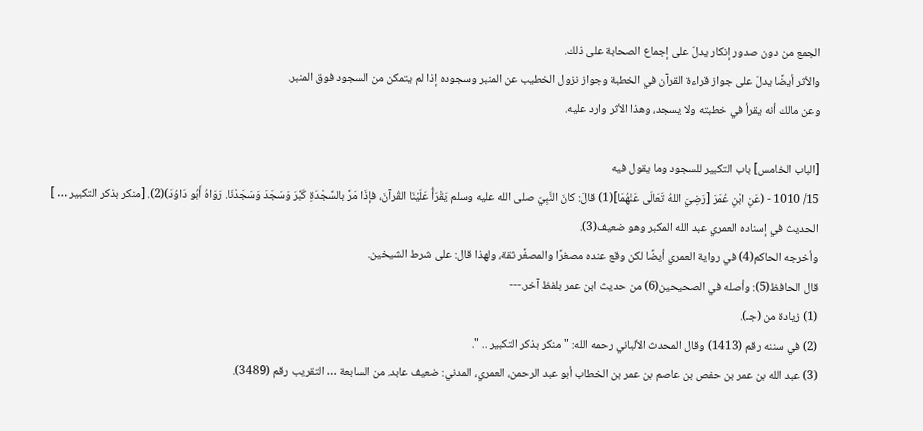الجمع من دون صدور إنكار يدلّ على إجماع الصحابة على ذلك.
والأثر أيضًا يدلّ على جواز قراءة القرآن في الخطبة وجواز نزول الخطيب عن المنبر وسجوده إذا لم يتمكن من السجود فوق المنبر.
وعن مالك أنه يقرأ في خطبته ولا يسجد، وهذا الأثر وارد عليه.

[الباب الخامس] باب التكبير للسجود وما يقول فيه
15/ 1010 - (عَنِ ابْنِ عُمَرَ [رَضِيَ اللهُ تَعَالَى عَنْهُمَا](1) قالَ: كانَ النَّبِيّ صلى الله عليه وسلم يَقْرَأُ عَلَيْنَا القُرآنَ، فإذَا مَرَّ بالسَّجْدَةِ كَبَّرَ وَسَجَدَ وَسَجَدْنَا. رَوَاهُ أَبُو دَاوُدَ)(2). [منكر بذكر التكبير … ]
الحديث في إسناده العمري عبد الله المكبر وهو ضعيف(3).
وأخرجه الحاكم(4) في رواية العمري أيضًا لكن وقع عنده مصغرًا والمصغَّر ثقة، ولهذا قال: على شرط الشيخين.
قال الحافظ(5): وأصله في الصحيحين(6) من حديث ابن عمر بلفظ آخر.---
(1) زيادة من (جـ).
(2) في سننه رقم (1413) وقال المحدث الألباني رحمه الله: "منكر بذكر التكبير .. ".
(3) عبد الله بن عمر بن حفص بن عاصم بن عمر بن الخطاب أبو عبد الرحمن، العمري، المدني: ضعيف عابد. من السابعة … التقريب رقم (3489).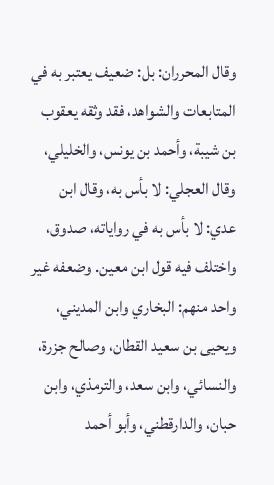وقال المحرران: بل: ضعيف يعتبر به في المتابعات والشواهد، فقد وثقه يعقوب بن شيبة، وأحمد بن يونس، والخليلي، وقال العجلي: لا بأس به، وقال ابن عدي: لا بأس به في رواياته، صدوق، واختلف فيه قول ابن معين. وضعفه غير واحد منهم: البخاري وابن المديني، ويحيى بن سعيد القطان، وصالح جزرة، والنسائي، وابن سعد، والترمذي، وابن حبان، والدارقطني، وأبو أحمد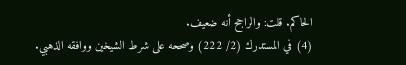الحاكم. قلت: والراجح أنه ضعيف.
(4) في المستدرك (2/ 222) وصححه على شرط الشيخين ووافقه الذهبي.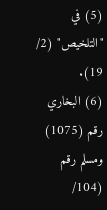(5) في "التلخيص" (2/ 19).
(6) البخاري رقم (1075) ومسلم رقم (104/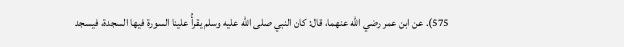575). عن ابن عمر رضي الله عنهما، قال: كان النبي صلى الله عليه وسلم يقرأُ علينا السورة فيها السجدة، فيسجد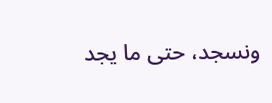ونسجد، حتى ما يجد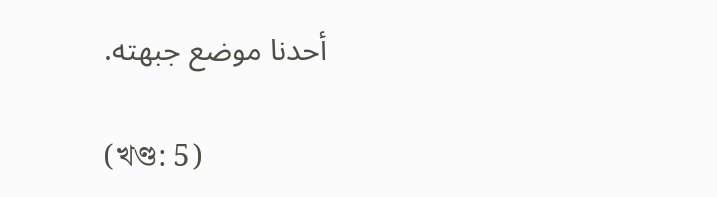أحدنا موضع جبهته.

(খণ্ড: 5)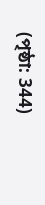(পৃষ্ঠা: 344)